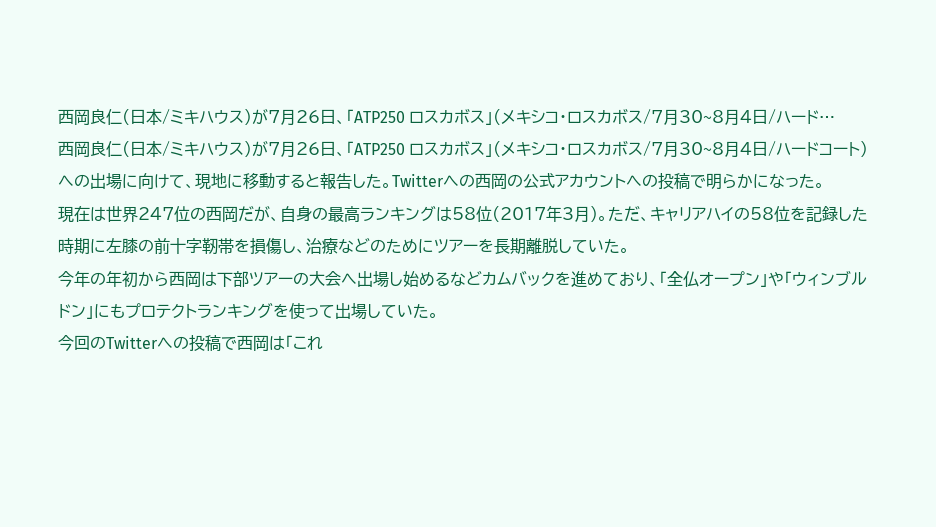西岡良仁(日本/ミキハウス)が7月26日、「ATP250 ロスカボス」(メキシコ・ロスカボス/7月30~8月4日/ハード…
西岡良仁(日本/ミキハウス)が7月26日、「ATP250 ロスカボス」(メキシコ・ロスカボス/7月30~8月4日/ハードコート)への出場に向けて、現地に移動すると報告した。Twitterへの西岡の公式アカウントへの投稿で明らかになった。
現在は世界247位の西岡だが、自身の最高ランキングは58位(2017年3月)。ただ、キャリアハイの58位を記録した時期に左膝の前十字靭帯を損傷し、治療などのためにツアーを長期離脱していた。
今年の年初から西岡は下部ツアーの大会へ出場し始めるなどカムバックを進めており、「全仏オープン」や「ウィンブルドン」にもプロテクトランキングを使って出場していた。
今回のTwitterへの投稿で西岡は「これ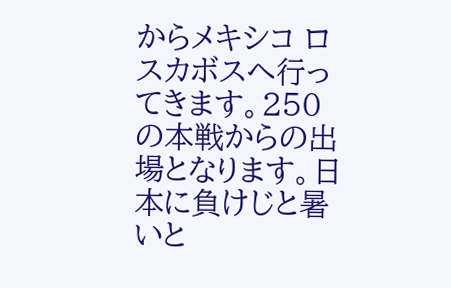からメキシコ ロスカボスへ行ってきます。250の本戦からの出場となります。日本に負けじと暑いと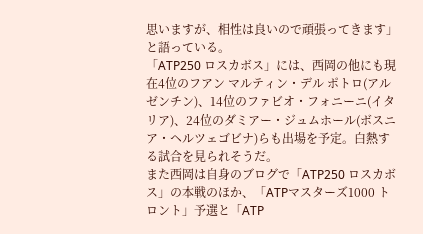思いますが、相性は良いので頑張ってきます」と語っている。
「ATP250 ロスカボス」には、西岡の他にも現在4位のフアン マルティン・デル ポトロ(アルゼンチン)、14位のファビオ・フォニーニ(イタリア)、24位のダミアー・ジュムホール(ボスニア・ヘルツェゴビナ)らも出場を予定。白熱する試合を見られそうだ。
また西岡は自身のブログで「ATP250 ロスカボス」の本戦のほか、「ATPマスターズ1000 トロント」予選と「ATP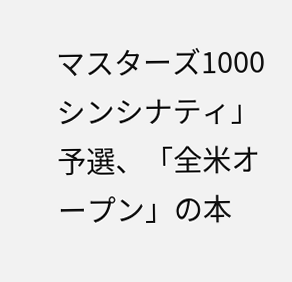マスターズ1000 シンシナティ」予選、「全米オープン」の本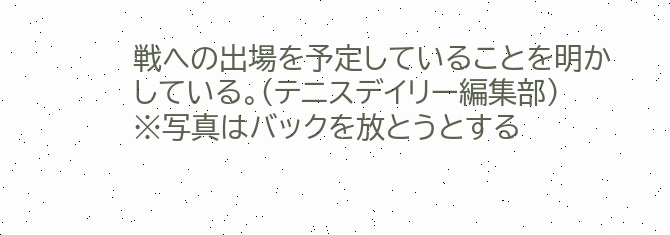戦への出場を予定していることを明かしている。(テニスデイリー編集部)
※写真はバックを放とうとする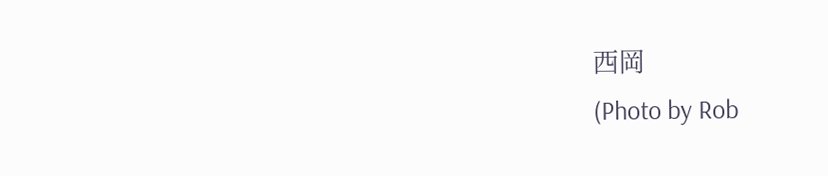西岡
(Photo by Rob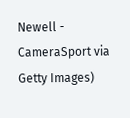Newell - CameraSport via Getty Images)